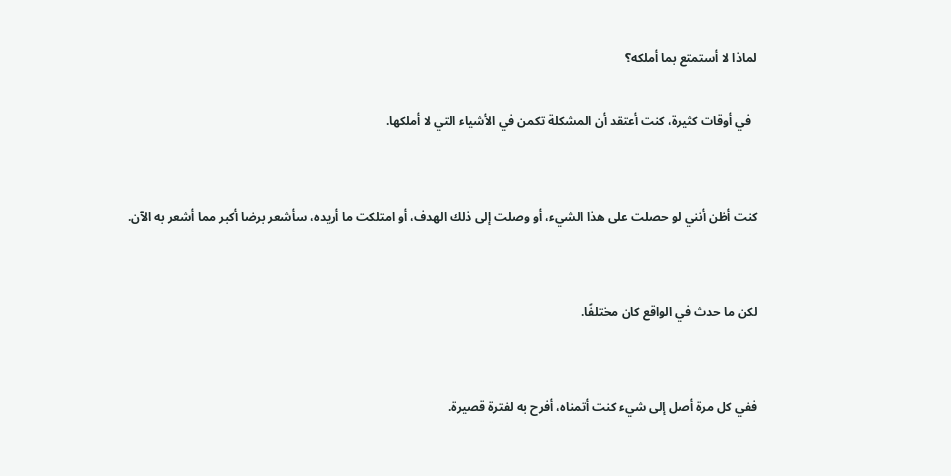لماذا لا أستمتع بما أملكه؟

  في أوقات كثيرة، كنت أعتقد أن المشكلة تكمن في الأشياء التي لا أملكها.


كنت أظن أنني لو حصلت على هذا الشيء، أو وصلت إلى ذلك الهدف، أو امتلكت ما أريده، سأشعر برضا أكبر مما أشعر به الآن.


لكن ما حدث في الواقع كان مختلفًا.


ففي كل مرة أصل إلى شيء كنت أتمناه، أفرح به لفترة قصيرة.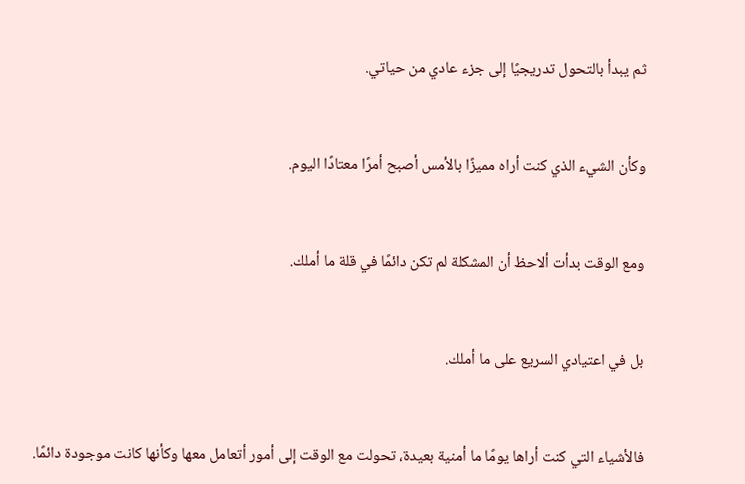ثم يبدأ بالتحول تدريجيًا إلى جزء عادي من حياتي.


وكأن الشيء الذي كنت أراه مميزًا بالأمس أصبح أمرًا معتادًا اليوم.


ومع الوقت بدأت ألاحظ أن المشكلة لم تكن دائمًا في قلة ما أملك.


بل في اعتيادي السريع على ما أملك.


فالأشياء التي كنت أراها يومًا ما أمنية بعيدة، تحولت مع الوقت إلى أمور أتعامل معها وكأنها كانت موجودة دائمًا.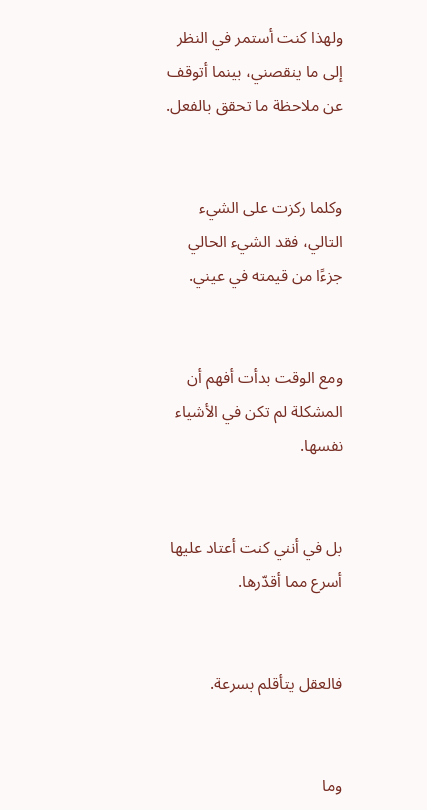ولهذا كنت أستمر في النظر إلى ما ينقصني، بينما أتوقف عن ملاحظة ما تحقق بالفعل.


وكلما ركزت على الشيء التالي، فقد الشيء الحالي جزءًا من قيمته في عيني.


ومع الوقت بدأت أفهم أن المشكلة لم تكن في الأشياء نفسها.


بل في أنني كنت أعتاد عليها أسرع مما أقدّرها.


فالعقل يتأقلم بسرعة.


وما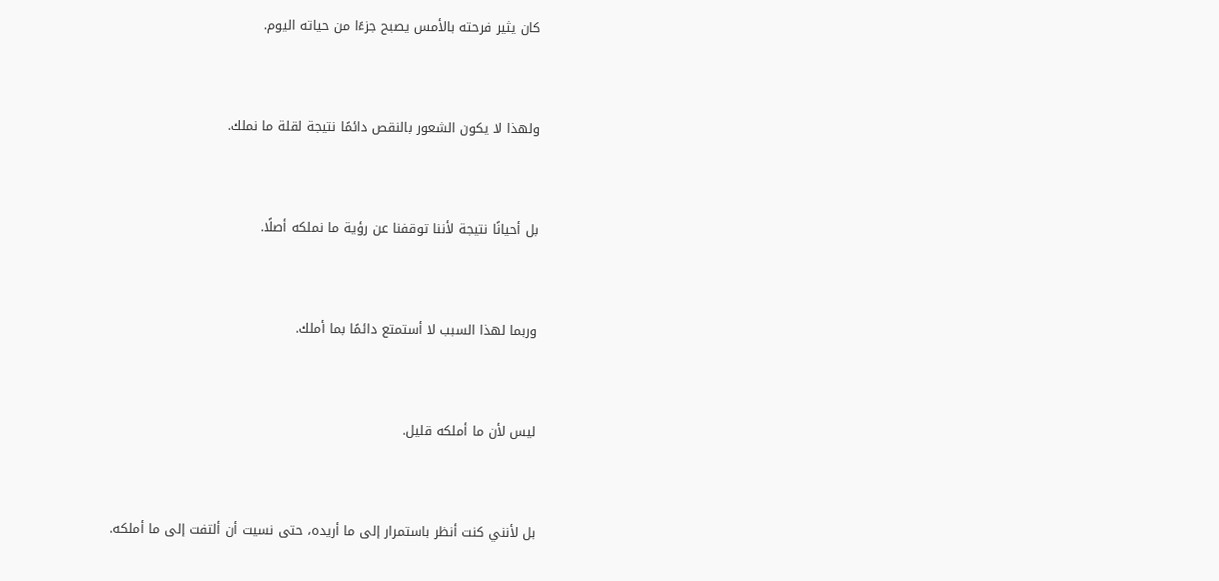كان يثير فرحته بالأمس يصبح جزءًا من حياته اليوم.


ولهذا لا يكون الشعور بالنقص دائمًا نتيجة لقلة ما نملك.


بل أحيانًا نتيجة لأننا توقفنا عن رؤية ما نملكه أصلًا.


وربما لهذا السبب لا أستمتع دائمًا بما أملك.


ليس لأن ما أملكه قليل.


بل لأنني كنت أنظر باستمرار إلى ما أريده، حتى نسيت أن ألتفت إلى ما أملكه.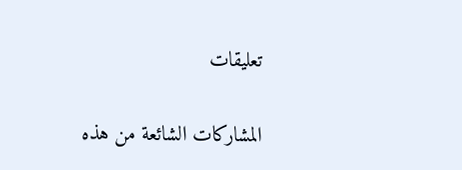تعليقات

المشاركات الشائعة من هذه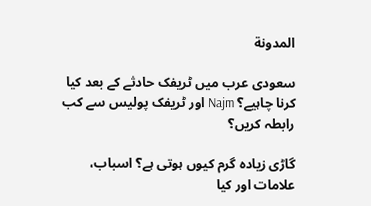المدونة

سعودی عرب میں ٹریفک حادثے کے بعد کیا کرنا چاہیے؟ Najm اور ٹریفک پولیس سے کب رابطہ کریں؟

گاڑی زیادہ گرم کیوں ہوتی ہے؟ اسباب، علامات اور کیا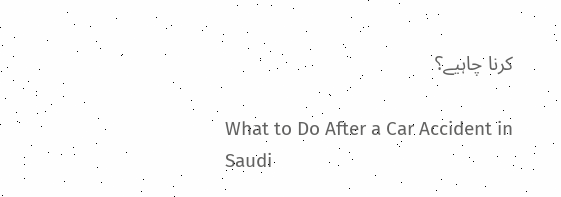کرنا چاہیے؟

What to Do After a Car Accident in Saudi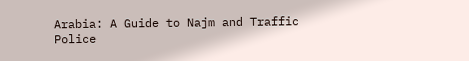Arabia: A Guide to Najm and Traffic Police